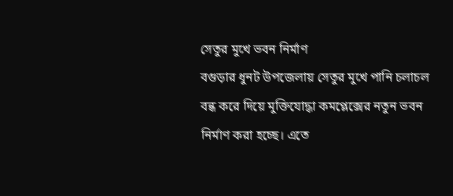সেতুর মুখে ভবন নির্মাণ
বগুড়ার ধুনট উপজেলায় সেতুর মুখে পানি চলাচল বন্ধ করে দিয়ে মুক্তিযোদ্ধা কমপ্লেক্সের নতুন ভবন নির্মাণ করা হচ্ছে। এতে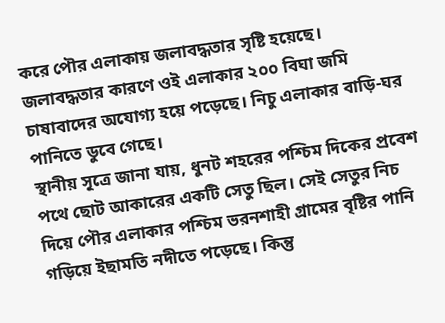করে পৌর এলাকায় জলাবদ্ধতার সৃষ্টি হয়েছে। জলাবদ্ধতার কারণে ওই এলাকার ২০০ বিঘা জমি চাষাবাদের অযোগ্য হয়ে পড়েছে। নিচু এলাকার বাড়ি-ঘর পানিতে ডুবে গেছে।
স্থানীয় সূত্রে জানা যায়, ধুনট শহরের পশ্চিম দিকের প্রবেশ পথে ছোট আকারের একটি সেতু ছিল। সেই সেতুর নিচ দিয়ে পৌর এলাকার পশ্চিম ভরনশাহী গ্রামের বৃষ্টির পানি গড়িয়ে ইছামতি নদীতে পড়েছে। কিন্তু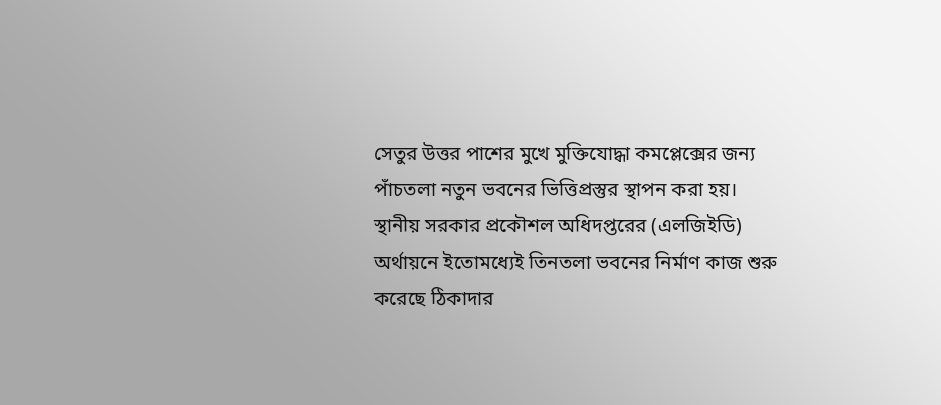সেতুর উত্তর পাশের মুখে মুক্তিযোদ্ধা কমপ্লেক্সের জন্য পাঁচতলা নতুন ভবনের ভিত্তিপ্রস্তুর স্থাপন করা হয়।
স্থানীয় সরকার প্রকৌশল অধিদপ্তরের (এলজিইডি) অর্থায়নে ইতোমধ্যেই তিনতলা ভবনের নির্মাণ কাজ শুরু করেছে ঠিকাদার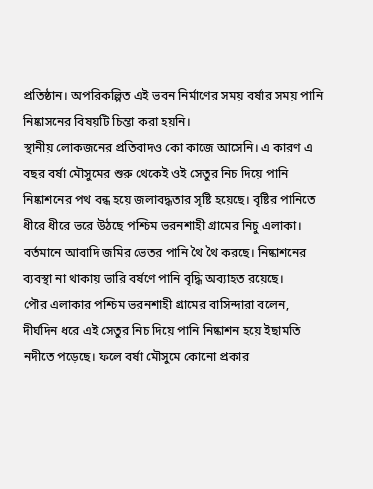প্রতিষ্ঠান। অপরিকল্পিত এই ভবন নির্মাণের সময় বর্ষার সময় পানি নিষ্কাসনের বিষয়টি চিন্তা করা হয়নি।
স্থানীয় লোকজনের প্রতিবাদও কো কাজে আসেনি। এ কারণ এ বছর বর্ষা মৌসুমের শুরু থেকেই ওই সেতুর নিচ দিয়ে পানি নিষ্কাশনের পথ বন্ধ হয়ে জলাবদ্ধতার সৃষ্টি হয়েছে। বৃষ্টির পানিতে ধীরে ধীরে ভরে উঠছে পশ্চিম ভরনশাহী গ্রামের নিচু এলাকা।
বর্তমানে আবাদি জমির ভেতর পানি থৈ থৈ করছে। নিষ্কাশনের ব্যবস্থা না থাকায় ভারি বর্ষণে পানি বৃদ্ধি অব্যাহত রয়েছে।
পৌর এলাকার পশ্চিম ভরনশাহী গ্রামের বাসিন্দারা বলেন, দীর্ঘদিন ধরে এই সেতুর নিচ দিয়ে পানি নিষ্কাশন হয়ে ইছামতি নদীতে পড়েছে। ফলে বর্ষা মৌসুমে কোনো প্রকার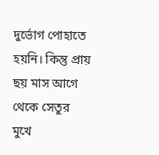দুর্ভোগ পোহাতে হয়নি। কিন্তু প্রায় ছয় মাস আগে থেকে সেতুর মুখে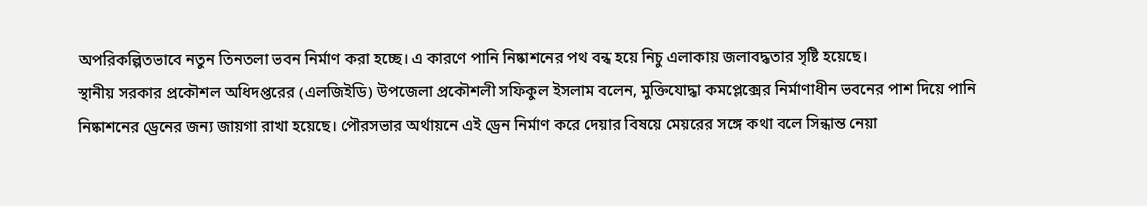অপরিকল্পিতভাবে নতুন তিনতলা ভবন নির্মাণ করা হচ্ছে। এ কারণে পানি নিষ্কাশনের পথ বন্ধ হয়ে নিচু এলাকায় জলাবদ্ধতার সৃষ্টি হয়েছে।
স্থানীয় সরকার প্রকৌশল অধিদপ্তরের (এলজিইডি) উপজেলা প্রকৌশলী সফিকুল ইসলাম বলেন, মুক্তিযোদ্ধা কমপ্লেক্সের নির্মাণাধীন ভবনের পাশ দিয়ে পানি নিষ্কাশনের ড্রেনের জন্য জায়গা রাখা হয়েছে। পৌরসভার অর্থায়নে এই ড্রেন নির্মাণ করে দেয়ার বিষয়ে মেয়রের সঙ্গে কথা বলে সিন্ধান্ত নেয়া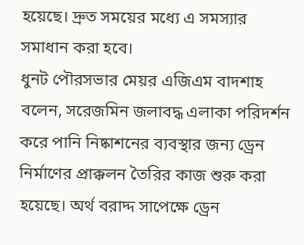হয়েছে। দ্রুত সময়ের মধ্যে এ সমস্যার সমাধান করা হবে।
ধুনট পৌরসভার মেয়র এজিএম বাদশাহ বলেন, সরেজমিন জলাবদ্ধ এলাকা পরিদর্শন করে পানি নিষ্কাশনের ব্যবস্থার জন্য ড্রেন নির্মাণের প্রাক্কলন তৈরির কাজ শুরু করা হয়েছে। অর্থ বরাদ্দ সাপেক্ষে ড্রেন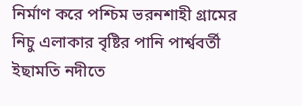নির্মাণ করে পশ্চিম ভরনশাহী গ্রামের নিচু এলাকার বৃষ্টির পানি পার্শ্ববর্তী ইছামতি নদীতে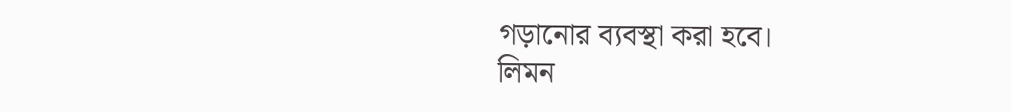গড়ানোর ব্যবস্থা করা হবে।
লিমন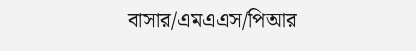বাসার/এমএএস/পিআর